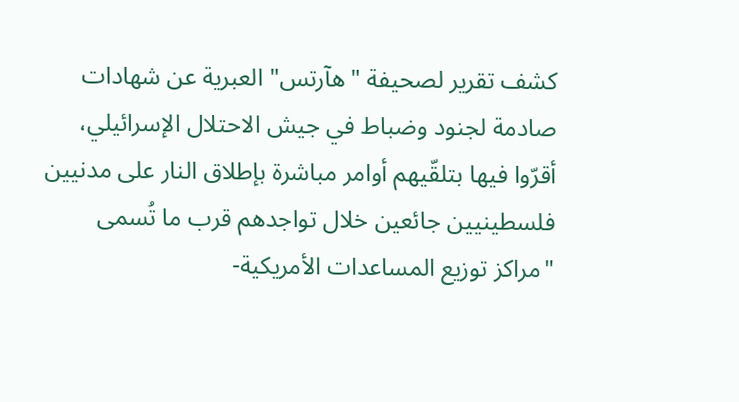كشف تقرير لصحيفة "هآرتس" العبرية عن شهادات صادمة لجنود وضباط في جيش الاحتلال الإسرائيلي، أقرّوا فيها بتلقّيهم أوامر مباشرة بإطلاق النار على مدنيين فلسطينيين جائعين خلال تواجدهم قرب ما تُسمى "مراكز توزيع المساعدات الأمريكية-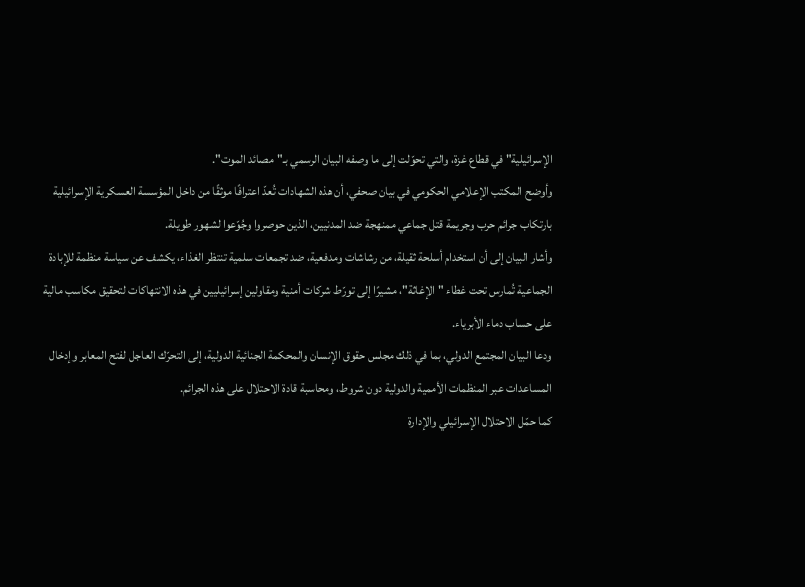الإسرائيلية" في قطاع غزة، والتي تحوّلت إلى ما وصفه البيان الرسمي بـ"مصائد الموت".
وأوضح المكتب الإعلامي الحكومي في بيان صحفي، أن هذه الشهادات تُعدّ اعترافًا موثقًا من داخل المؤسسة العسكرية الإسرائيلية بارتكاب جرائم حرب وجريمة قتل جماعي ممنهجة ضد المدنيين، الذين حوصروا وجُوّعوا لشهور طويلة.
وأشار البيان إلى أن استخدام أسلحة ثقيلة، من رشاشات ومدفعية، ضد تجمعات سلمية تنتظر الغذاء، يكشف عن سياسة منظمة للإبادة الجماعية تُمارس تحت غطاء "الإغاثة"، مشيرًا إلى تورّط شركات أمنية ومقاولين إسرائيليين في هذه الانتهاكات لتحقيق مكاسب مالية على حساب دماء الأبرياء.
ودعا البيان المجتمع الدولي، بما في ذلك مجلس حقوق الإنسان والمحكمة الجنائية الدولية، إلى التحرّك العاجل لفتح المعابر وإدخال المساعدات عبر المنظمات الأممية والدولية دون شروط، ومحاسبة قادة الاحتلال على هذه الجرائم.
كما حمّل الاحتلال الإسرائيلي والإدارة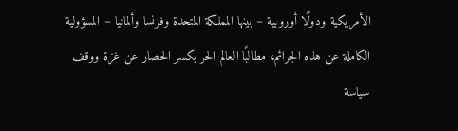الأمريكية ودولًا أوروبية – بينها المملكة المتحدة وفرنسا وألمانيا – المسؤولية الكاملة عن هذه الجرائم، مطالبًا العالم الحر بكسر الحصار عن غزة ووقف سياسة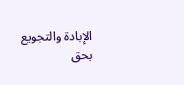الإبادة والتجويع بحق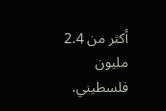أكثر من 2.4 مليون فلسطيني.